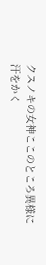クスノキの女神ここのところ異様に汗をかく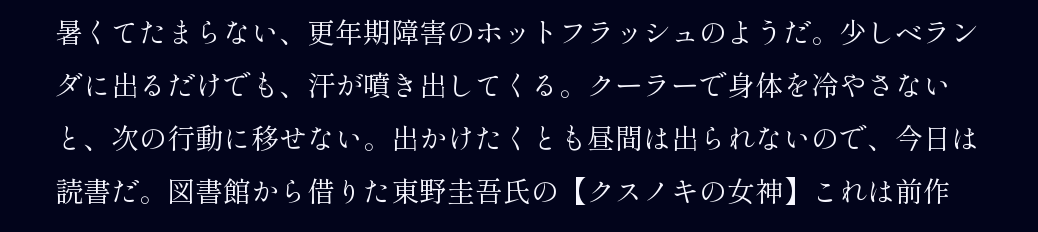暑くてたまらない、更年期障害のホットフラッシュのようだ。少しベランダに出るだけでも、汗が噴き出してくる。クーラーで身体を冷やさないと、次の行動に移せない。出かけたくとも昼間は出られないので、今日は読書だ。図書館から借りた東野圭吾氏の【クスノキの女神】これは前作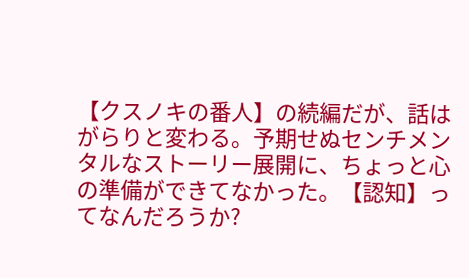【クスノキの番人】の続編だが、話はがらりと変わる。予期せぬセンチメンタルなストーリー展開に、ちょっと心の準備ができてなかった。【認知】ってなんだろうか?